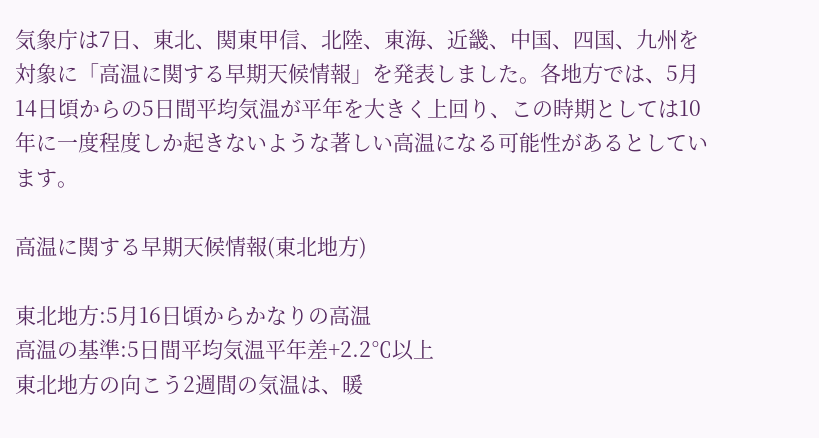気象庁は7日、東北、関東甲信、北陸、東海、近畿、中国、四国、九州を対象に「高温に関する早期天候情報」を発表しました。各地方では、5月14日頃からの5日間平均気温が平年を大きく上回り、この時期としては10年に一度程度しか起きないような著しい高温になる可能性があるとしています。

高温に関する早期天候情報(東北地方)

東北地方:5月16日頃からかなりの高温
高温の基準:5日間平均気温平年差+2.2℃以上
東北地方の向こう2週間の気温は、暖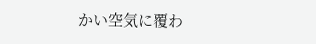かい空気に覆わ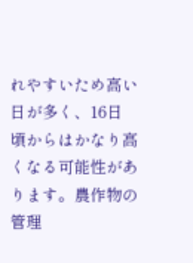れやすいため高い日が多く、16日頃からはかなり高くなる可能性があります。農作物の管理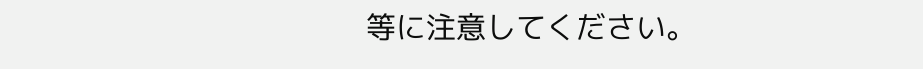等に注意してください。